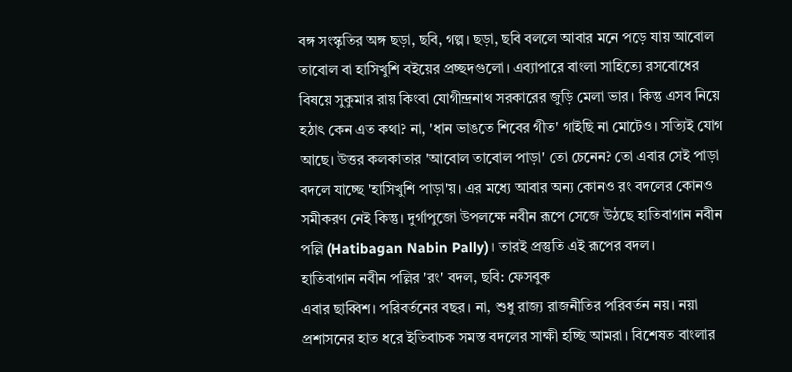বঙ্গ সংস্কৃতির অঙ্গ ছড়া, ছবি, গল্প। ছড়া, ছবি বললে আবার মনে পড়ে যায় আবোল তাবোল বা হাসিখুশি বইয়ের প্রচ্ছদগুলো। এব্যাপারে বাংলা সাহিত্যে রসবোধের বিষয়ে সুকুমার রায় কিংবা যোগীন্দ্রনাথ সরকারের জুড়ি মেলা ভার। কিন্তু এসব নিয়ে হঠাৎ কেন এত কথা? না, 'ধান ভাঙতে শিবের গীত' গাইছি না মোটেও। সত্যিই যোগ আছে। উত্তর কলকাতার 'আবোল তাবোল পাড়া' তো চেনেন? তো এবার সেই পাড়া বদলে যাচ্ছে 'হাসিখুশি পাড়া'য়। এর মধ্যে আবার অন্য কোনও রং বদলের কোনও সমীকরণ নেই কিন্তু। দুর্গাপুজো উপলক্ষে নবীন রূপে সেজে উঠছে হাতিবাগান নবীন পল্লি (Hatibagan Nabin Pally)। তারই প্রস্তুতি এই রূপের বদল।
হাতিবাগান নবীন পল্লির 'রং' বদল, ছবি: ফেসবুক
এবার ছাব্বিশ। পরিবর্তনের বছর। না, শুধু রাজ্য রাজনীতির পরিবর্তন নয়। নয়া প্রশাসনের হাত ধরে ইতিবাচক সমস্ত বদলের সাক্ষী হচ্ছি আমরা। বিশেষত বাংলার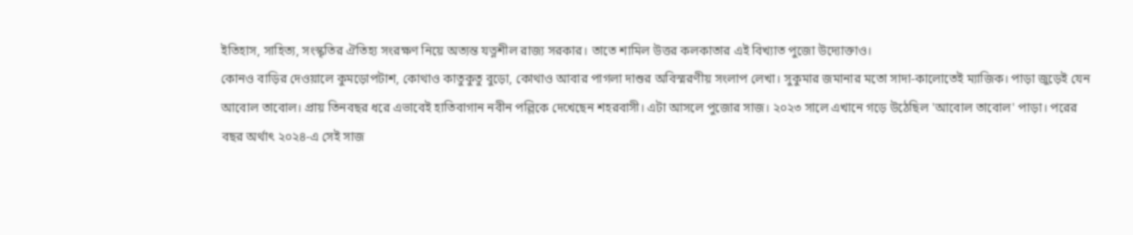ইতিহাস, সাহিত্য, সংস্কৃতির ঐতিহ্য সংরক্ষণ নিয়ে অত্যন্ত যত্নশীল রাজ্য সরকার। তাতে শামিল উত্তর কলকাতার এই বিখ্যাত পুজো উদ্যোক্তাও।
কোনও বাড়ির দেওয়ালে কুমড়োপটাশ, কোথাও কাতুকুতু বুড়ো, কোথাও আবার পাগলা দাশুর অবিস্মরণীয় সংলাপ লেখা। সুকুমার জমানার মতো সাদা-কালোতেই ম্যাজিক। পাড়া জুড়েই যেন আবোল তাবোল। প্রায় তিনবছর ধরে এভাবেই হাতিবাগান নবীন পল্লিকে দেখেছেন শহরবাসী। এটা আসলে পুজোর সাজ। ২০২৩ সালে এখানে গড়ে উঠেছিল 'আবোল তাবোল' পাড়া। পরের বছর অর্থাৎ ২০২৪-এ সেই সাজ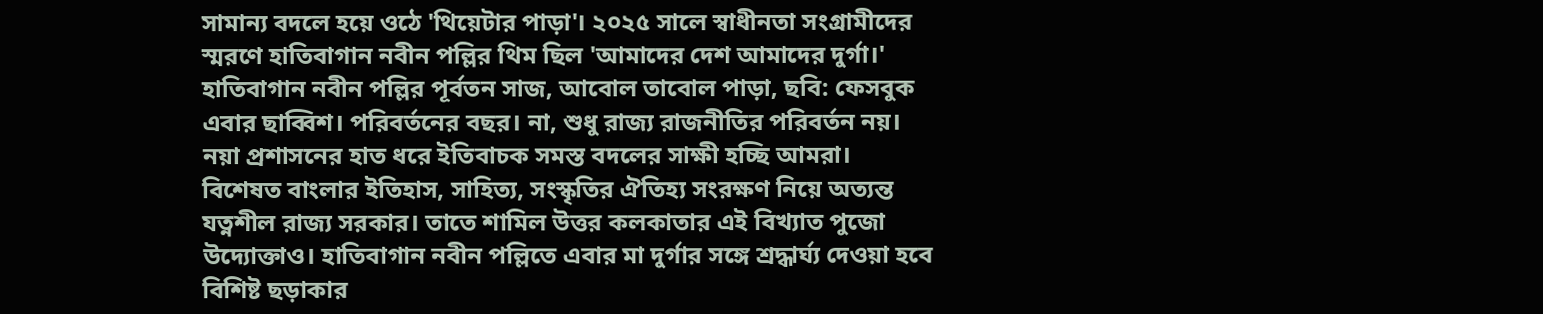সামান্য বদলে হয়ে ওঠে 'থিয়েটার পাড়া'। ২০২৫ সালে স্বাধীনতা সংগ্রামীদের স্মরণে হাতিবাগান নবীন পল্লির থিম ছিল 'আমাদের দেশ আমাদের দুর্গা।'
হাতিবাগান নবীন পল্লির পূর্বতন সাজ, আবোল তাবোল পাড়া, ছবি: ফেসবুক
এবার ছাব্বিশ। পরিবর্তনের বছর। না, শুধু রাজ্য রাজনীতির পরিবর্তন নয়। নয়া প্রশাসনের হাত ধরে ইতিবাচক সমস্ত বদলের সাক্ষী হচ্ছি আমরা। বিশেষত বাংলার ইতিহাস, সাহিত্য, সংস্কৃতির ঐতিহ্য সংরক্ষণ নিয়ে অত্যন্ত যত্নশীল রাজ্য সরকার। তাতে শামিল উত্তর কলকাতার এই বিখ্যাত পুজো উদ্যোক্তাও। হাতিবাগান নবীন পল্লিতে এবার মা দুর্গার সঙ্গে শ্রদ্ধার্ঘ্য দেওয়া হবে বিশিষ্ট ছড়াকার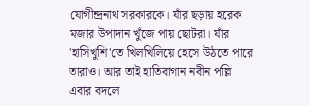যোগীন্দ্রনাথ সরকারকে। যাঁর ছড়ায় হরেক মজার উপাদান খুঁজে পায় ছোটরা। যাঁর 'হাসিখুশি'তে খিলখিলিয়ে হেসে উঠতে পারে তারাও। আর তাই হাতিবাগান নবীন পল্লি এবার বদলে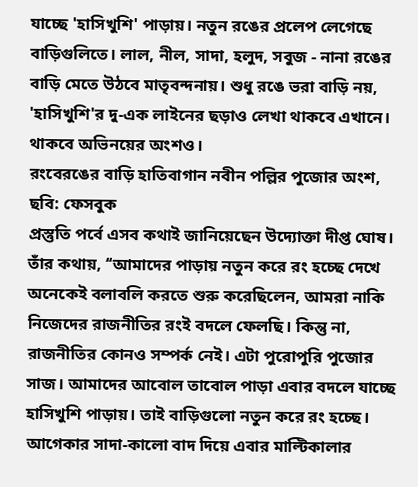যাচ্ছে 'হাসিখুশি' পাড়ায়। নতুন রঙের প্রলেপ লেগেছে বাড়িগুলিতে। লাল, নীল, সাদা, হলুদ, সবুজ - নানা রঙের বাড়ি মেতে উঠবে মাতৃবন্দনায়। শুধু রঙে ভরা বাড়ি নয়, 'হাসিখুশি'র দু-এক লাইনের ছড়াও লেখা থাকবে এখানে। থাকবে অভিনয়ের অংশও।
রংবেরঙের বাড়ি হাতিবাগান নবীন পল্লির পুজোর অংশ, ছবি: ফেসবুক
প্রস্তুতি পর্বে এসব কথাই জানিয়েছেন উদ্যোক্তা দীপ্ত ঘোষ। তাঁর কথায়, ‘‘আমাদের পাড়ায় নতুন করে রং হচ্ছে দেখে অনেকেই বলাবলি করতে শুরু করেছিলেন, আমরা নাকি নিজেদের রাজনীতির রংই বদলে ফেলছি। কিন্তু না, রাজনীতির কোনও সম্পর্ক নেই। এটা পুরোপুরি পুজোর সাজ। আমাদের আবোল তাবোল পাড়া এবার বদলে যাচ্ছে হাসিখুশি পাড়ায়। তাই বাড়িগুলো নতুন করে রং হচ্ছে। আগেকার সাদা-কালো বাদ দিয়ে এবার মাল্টিকালার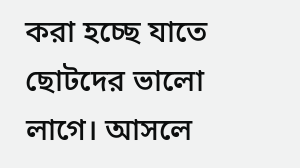করা হচ্ছে যাতে ছোটদের ভালো লাগে। আসলে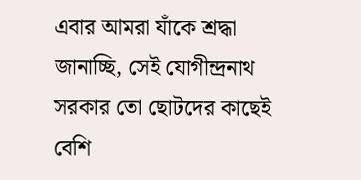এবার আমরা যাঁকে শ্রদ্ধা জানাচ্ছি, সেই যোগীন্দ্রনাথ সরকার তো ছোটদের কাছেই বেশি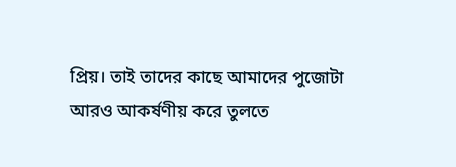প্রিয়। তাই তাদের কাছে আমাদের পুজোটা আরও আকর্ষণীয় করে তুলতে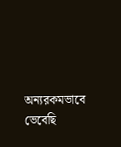অন্যরকমভাবে ভেবেছি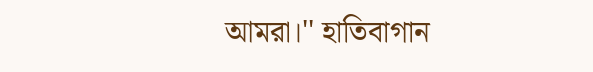আমরা।'' হাতিবাগান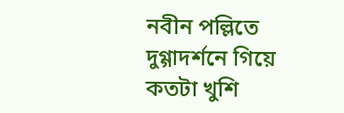নবীন পল্লিতে দুগ্গাদর্শনে গিয়ে কতটা খুশি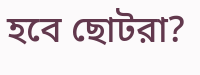হবে ছোটরা?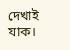দেখাই যাক।